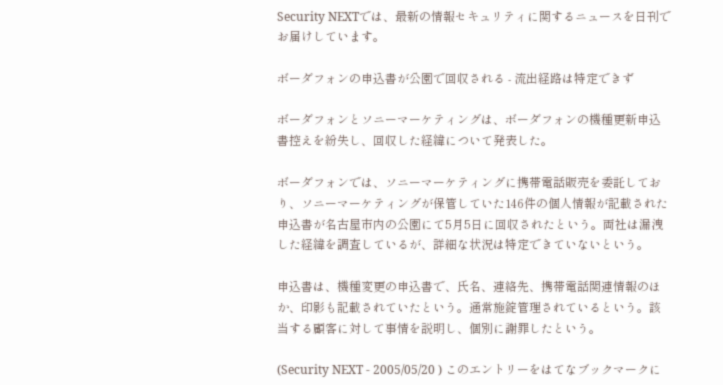Security NEXTでは、最新の情報セキュリティに関するニュースを日刊でお届けしています。

ボーダフォンの申込書が公園で回収される - 流出経路は特定できず

ボーダフォンとソニーマーケティングは、ボーダフォンの機種更新申込書控えを紛失し、回収した経緯について発表した。

ボーダフォンでは、ソニーマーケティングに携帯電話販売を委託しており、ソニーマーケティングが保管していた146件の個人情報が記載された申込書が名古屋市内の公園にて5月5日に回収されたという。両社は漏洩した経緯を調査しているが、詳細な状況は特定できていないという。

申込書は、機種変更の申込書で、氏名、連絡先、携帯電話関連情報のほか、印影も記載されていたという。通常施錠管理されているという。該当する顧客に対して事情を説明し、個別に謝罪したという。

(Security NEXT - 2005/05/20 ) このエントリーをはてなブックマークに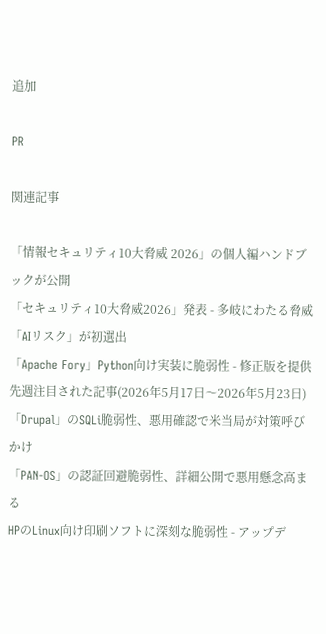追加

PR

関連記事

「情報セキュリティ10大脅威 2026」の個人編ハンドブックが公開
「セキュリティ10大脅威2026」発表 - 多岐にわたる脅威「AIリスク」が初選出
「Apache Fory」Python向け実装に脆弱性 - 修正版を提供
先週注目された記事(2026年5月17日〜2026年5月23日)
「Drupal」のSQLi脆弱性、悪用確認で米当局が対策呼びかけ
「PAN-OS」の認証回避脆弱性、詳細公開で悪用懸念高まる
HPのLinux向け印刷ソフトに深刻な脆弱性 - アップデ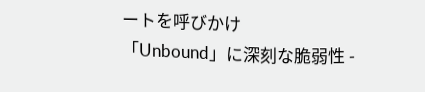ートを呼びかけ
「Unbound」に深刻な脆弱性 -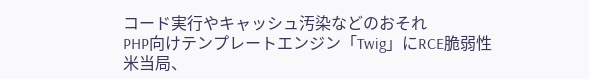コード実行やキャッシュ汚染などのおそれ
PHP向けテンプレートエンジン「Twig」にRCE脆弱性
米当局、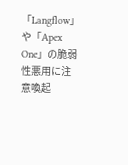「Langflow」や「Apex One」の脆弱性悪用に注意喚起